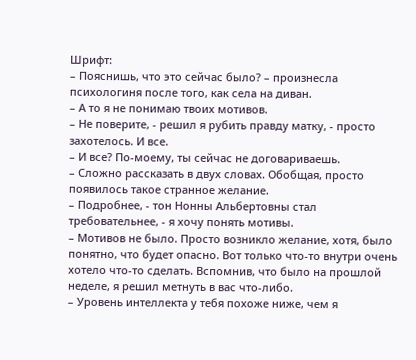Шрифт:
– Пояснишь, что это сейчас было? – произнесла психологиня после того, как села на диван.
– А то я не понимаю твоих мотивов.
– Не поверите, - решил я рубить правду матку, - просто захотелось. И все.
– И все? По-моему, ты сейчас не договариваешь.
– Сложно рассказать в двух словах. Обобщая, просто появилось такое странное желание.
– Подробнее, - тон Нонны Альбертовны стал требовательнее, - я хочу понять мотивы.
– Мотивов не было. Просто возникло желание, хотя, было понятно, что будет опасно. Вот только что-то внутри очень хотело что-то сделать. Вспомнив, что было на прошлой неделе, я решил метнуть в вас что-либо.
– Уровень интеллекта у тебя похоже ниже, чем я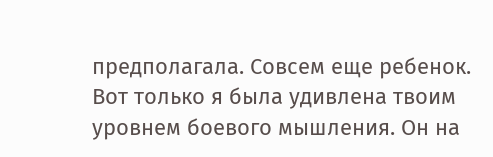предполагала. Совсем еще ребенок. Вот только я была удивлена твоим уровнем боевого мышления. Он на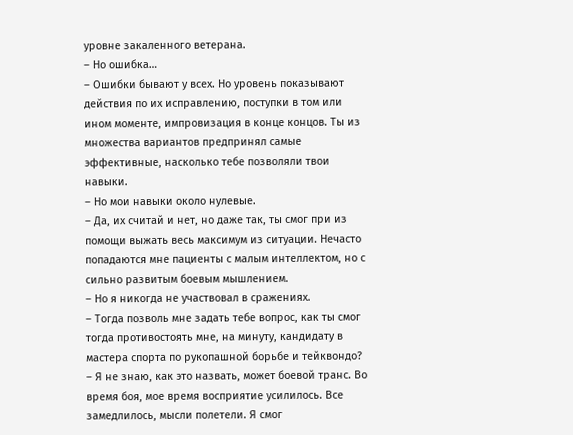уровне закаленного ветерана.
– Но ошибка…
– Ошибки бывают у всех. Но уровень показывают действия по их исправлению, поступки в том или ином моменте, импровизация в конце концов. Ты из множества вариантов предпринял самые эффективные, насколько тебе позволяли твои навыки.
– Но мои навыки около нулевые.
– Да, их считай и нет, но даже так, ты смог при из помощи выжать весь максимум из ситуации. Нечасто попадаются мне пациенты с малым интеллектом, но с сильно развитым боевым мышлением.
– Но я никогда не участвовал в сражениях.
– Тогда позволь мне задать тебе вопрос, как ты смог тогда противостоять мне, на минуту, кандидату в мастера спорта по рукопашной борьбе и тейквондо?
– Я не знаю, как это назвать, может боевой транс. Во время боя, мое время восприятие усилилось. Все замедлилось, мысли полетели. Я смог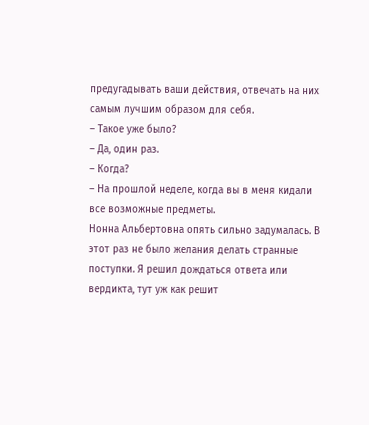предугадывать ваши действия, отвечать на них самым лучшим образом для себя.
– Такое уже было?
– Да, один раз.
– Когда?
– На прошлой неделе, когда вы в меня кидали все возможные предметы.
Нонна Альбертовна опять сильно задумалась. В этот раз не было желания делать странные поступки. Я решил дождаться ответа или вердикта, тут уж как решит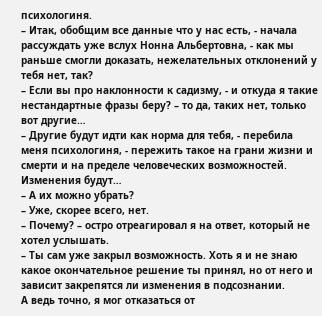психологиня.
– Итак, обобщим все данные что у нас есть, - начала рассуждать уже вслух Нонна Альбертовна, - как мы раньше смогли доказать, нежелательных отклонений у тебя нет, так?
– Если вы про наклонности к садизму, - и откуда я такие нестандартные фразы беру? – то да, таких нет, только вот другие…
– Другие будут идти как норма для тебя, - перебила меня психологиня, - пережить такое на грани жизни и смерти и на пределе человеческих возможностей. Изменения будут…
– А их можно убрать?
– Уже, скорее всего, нет.
– Почему? – остро отреагировал я на ответ, который не хотел услышать.
– Ты сам уже закрыл возможность. Хоть я и не знаю какое окончательное решение ты принял, но от него и зависит закрепятся ли изменения в подсознании.
А ведь точно, я мог отказаться от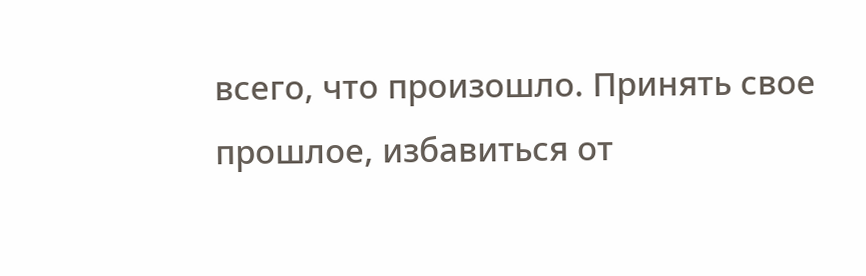всего, что произошло. Принять свое прошлое, избавиться от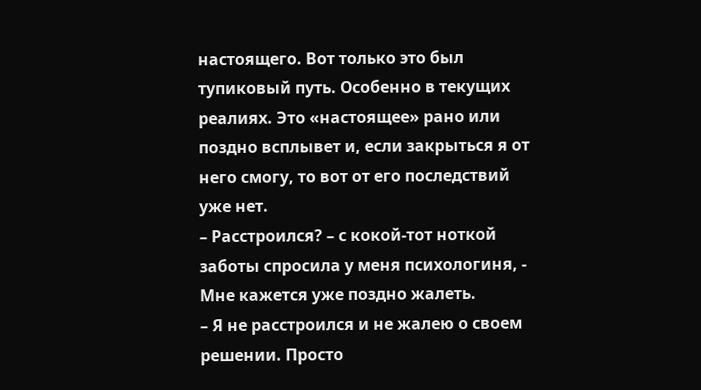настоящего. Вот только это был тупиковый путь. Особенно в текущих реалиях. Это «настоящее» рано или поздно всплывет и, если закрыться я от него смогу, то вот от его последствий уже нет.
– Расстроился? – с кокой-тот ноткой заботы спросила у меня психологиня, - Мне кажется уже поздно жалеть.
– Я не расстроился и не жалею о своем решении. Просто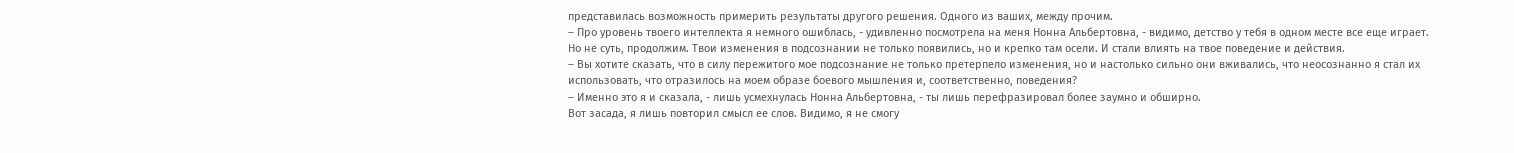представилась возможность примерить результаты другого решения. Одного из ваших, между прочим.
– Про уровень твоего интеллекта я немного ошиблась, - удивленно посмотрела на меня Нонна Альбертовна, - видимо, детство у тебя в одном месте все еще играет. Но не суть, продолжим. Твои изменения в подсознании не только появились, но и крепко там осели. И стали влиять на твое поведение и действия.
– Вы хотите сказать, что в силу пережитого мое подсознание не только претерпело изменения, но и настолько сильно они вживались, что неосознанно я стал их использовать, что отразилось на моем образе боевого мышления и, соответственно, поведения?
– Именно это я и сказала, - лишь усмехнулась Нонна Альбертовна, - ты лишь перефразировал более заумно и обширно.
Вот засада, я лишь повторил смысл ее слов. Видимо, я не смогу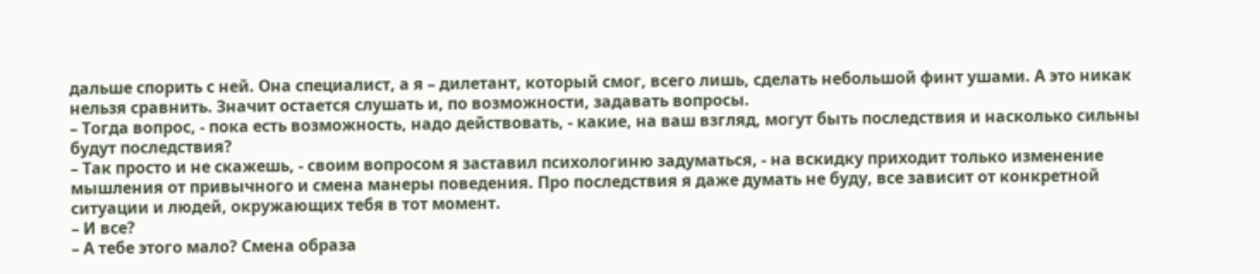дальше спорить с ней. Она специалист, а я – дилетант, который смог, всего лишь, сделать небольшой финт ушами. А это никак нельзя сравнить. Значит остается слушать и, по возможности, задавать вопросы.
– Тогда вопрос, - пока есть возможность, надо действовать, - какие, на ваш взгляд, могут быть последствия и насколько сильны будут последствия?
– Так просто и не скажешь, - своим вопросом я заставил психологиню задуматься, - на вскидку приходит только изменение мышления от привычного и смена манеры поведения. Про последствия я даже думать не буду, все зависит от конкретной ситуации и людей, окружающих тебя в тот момент.
– И все?
– А тебе этого мало? Смена образа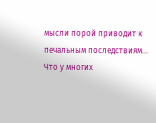мысли порой приводит к печальным последствиям… Что у многих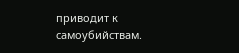приводит к самоубийствам.